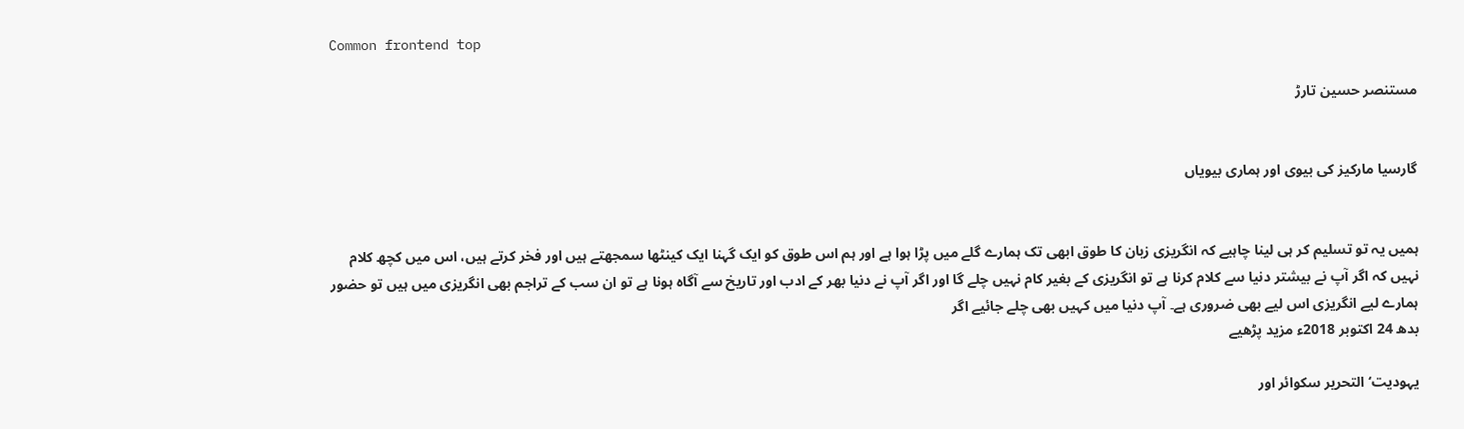Common frontend top

مستنصر حسین تارڑ


گارسیا مارکیز کی بیوی اور ہماری بیویاں


ہمیں یہ تو تسلیم کر ہی لینا چاہیے کہ انگریزی زبان کا طوق ابھی تک ہمارے گلے میں پڑا ہوا ہے اور ہم اس طوق کو ایک گہنا ایک کینٹھا سمجھتے ہیں اور فخر کرتے ہیں، اس میں کچھ کلام نہیں کہ اگر آپ نے بیشتر دنیا سے کلام کرنا ہے تو انگریزی کے بغیر کام نہیں چلے گا اور اگر آپ نے دنیا بھر کے ادب اور تاریخ سے آگاہ ہونا ہے تو ان سب کے تراجم بھی انگریزی میں ہیں تو حضور ہمارے لیے انگریزی اس لیے بھی ضروری ہے۔ آپ دنیا میں کہیں بھی چلے جائیے اگر
بدھ 24 اکتوبر 2018ء مزید پڑھیے

یہودیت‘ التحریر سکوائر اور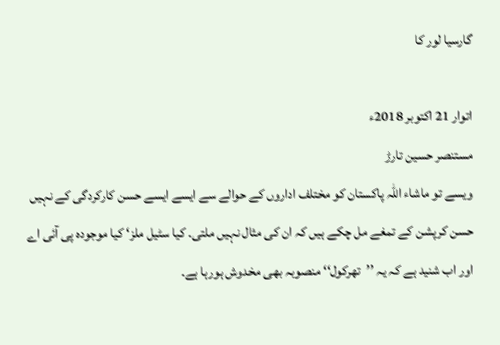گارسیا لور کا

اتوار 21 اکتوبر 2018ء
مستنصر حسین تارڑ
ویسے تو ماشاء اللہ پاکستان کو مختلف اداروں کے حوالے سے ایسے ایسے حسن کارکردگی کے نہیں حسن کرپشن کے تمغے مل چکے ہیں کہ ان کی مثال نہیں ملتی۔ کیا سٹیل ملز‘ کیا موجودہ پی آئی اے اور اب شنید ہے کہ یہ ’’تھرکول‘‘ منصوبہ بھی مخدوش ہورہا ہے۔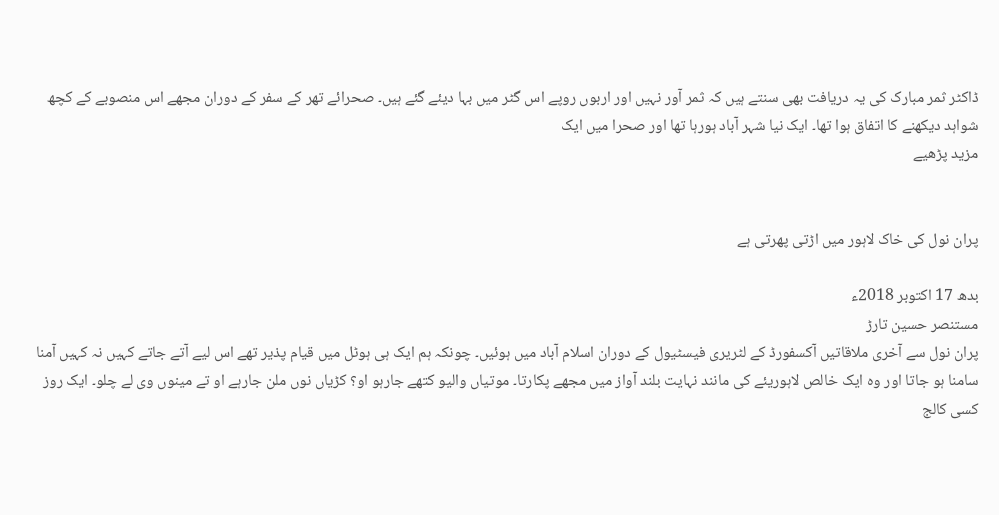ڈاکٹر ثمر مبارک کی یہ دریافت بھی سنتے ہیں کہ ثمر آور نہیں اور اربوں روپے اس گٹر میں بہا دیئے گئے ہیں۔ صحرائے تھر کے سفر کے دوران مجھے اس منصوبے کے کچھ شواہد دیکھنے کا اتفاق ہوا تھا۔ ایک نیا شہر آباد ہورہا تھا اور صحرا میں ایک
مزید پڑھیے


پران نول کی خاک لاہور میں اڑتی پھرتی ہے

بدھ 17 اکتوبر 2018ء
مستنصر حسین تارڑ
پران نول سے آخری ملاقاتیں آکسفورڈ کے لٹریری فیسٹیول کے دوران اسلام آباد میں ہوئیں۔ چونکہ ہم ایک ہی ہوٹل میں قیام پذیر تھے اس لیے آتے جاتے کہیں نہ کہیں آمنا سامنا ہو جاتا اور وہ ایک خالص لاہوریئے کی مانند نہایت بلند آواز میں مجھے پکارتا۔ موتیاں والیو کتھے جارہو او؟ کڑیاں نوں ملن جارہے او تے مینوں وی لے چلو۔ ایک روز کسی کالج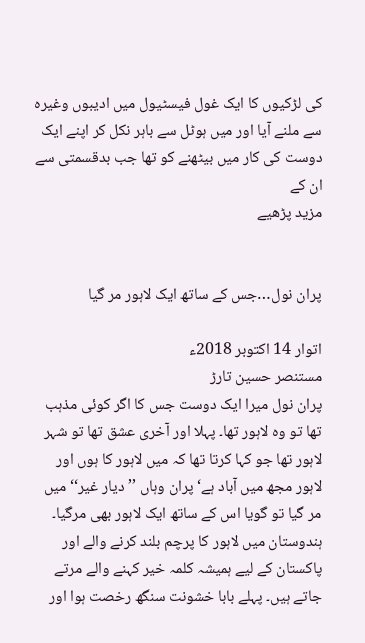کی لڑکیوں کا ایک غول فیسٹیول میں ادیبوں وغیرہ سے ملنے آیا اور میں ہوٹل سے باہر نکل کر اپنے ایک دوست کی کار میں بیٹھنے کو تھا جب بدقسمتی سے ان کے
مزید پڑھیے


پران نول…جس کے ساتھ ایک لاہور مر گیا

اتوار 14 اکتوبر 2018ء
مستنصر حسین تارڑ
پران نول میرا ایک دوست جس کا اگر کوئی مذہب تھا تو وہ لاہور تھا۔ پہلا اور آخری عشق تھا تو شہر لاہور تھا جو کہا کرتا تھا کہ میں لاہور کا ہوں اور لاہور مجھ میں آباد ہے‘ پران وہاں ’’دیار غیر‘‘ میں مر گیا تو گویا اس کے ساتھ ایک لاہور بھی مرگیا۔ ہندوستان میں لاہور کا پرچم بلند کرنے والے اور پاکستان کے لیے ہمیشہ کلمہ خیر کہنے والے مرتے جاتے ہیں۔ پہلے بابا خشونت سنگھ رخصت ہوا اور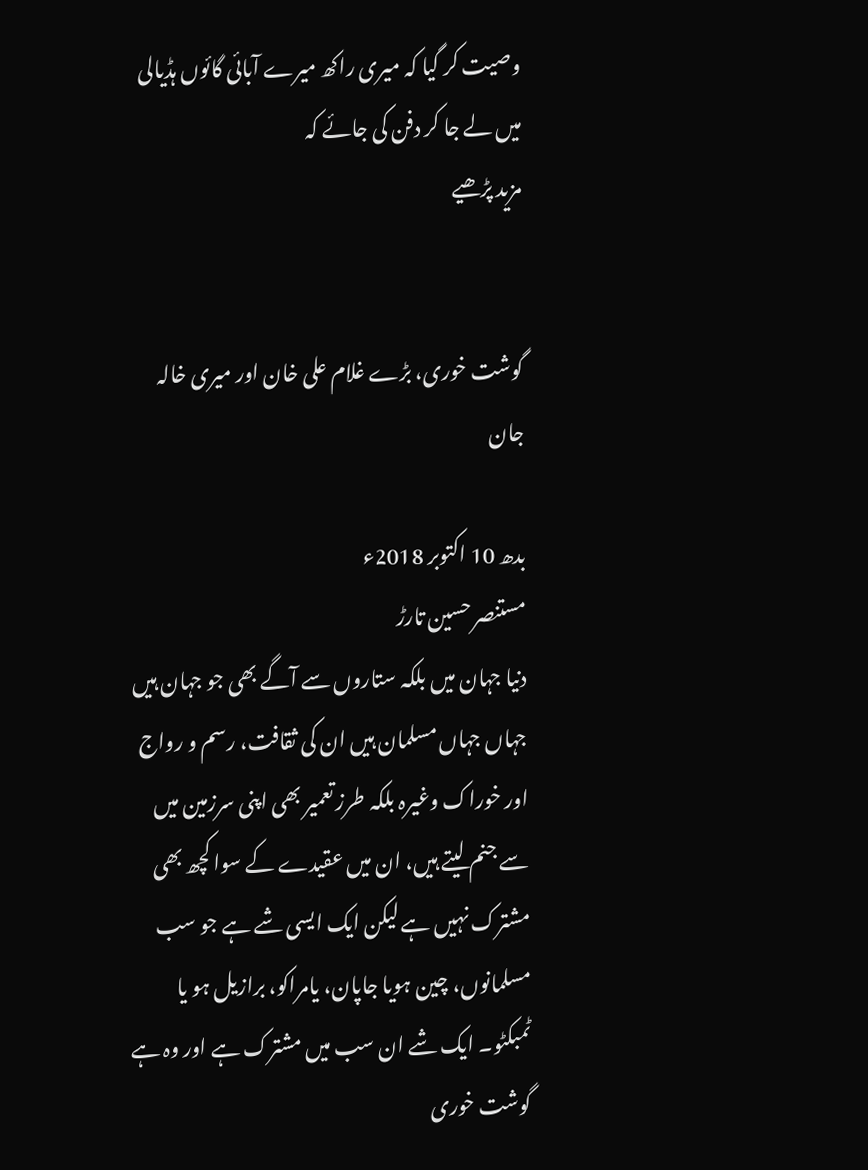وصیت کر گیا کہ میری راکھ میرے آبائی گائوں ہڈیالی میں لے جا کر دفن کی جائے کہ
مزید پڑھیے


گوشت خوری، بڑے غلام علی خان اور میری خالہ جان

بدھ 10 اکتوبر 2018ء
مستنصر حسین تارڑ
دنیا جہان میں بلکہ ستاروں سے آگے بھی جو جہان ہیں جہاں جہاں مسلمان ہیں ان کی ثقافت، رسم و رواج اور خوراک وغیرہ بلکہ طرز تعمیر بھی اپنی سرزمین میں سے جنم لیتے ہیں، ان میں عقیدے کے سوا کچھ بھی مشترک نہیں ہے لیکن ایک ایسی شے ہے جو سب مسلمانوں، چین ہویا جاپان، یامراکو، برازیل ہو یا ٹمبکٹو۔ ایک شے ان سب میں مشترک ہے اور وہ ہے گوشت خوری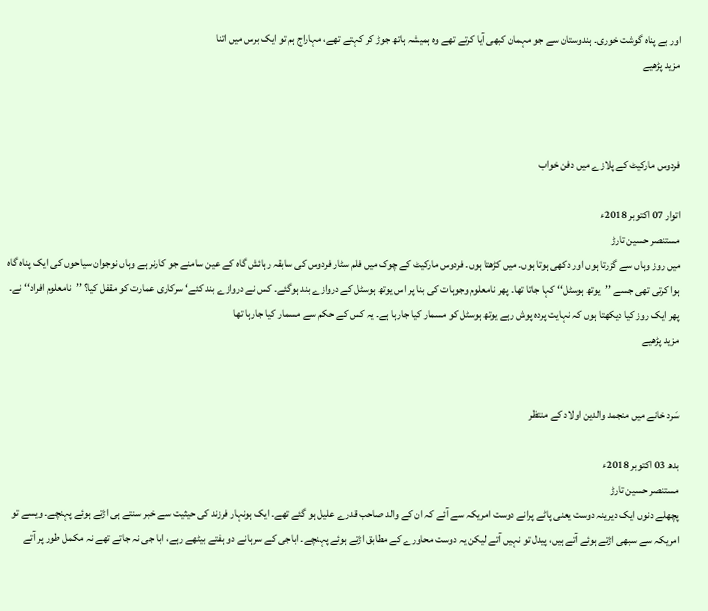اور بے پناہ گوشت خوری۔ ہندوستان سے جو مہمان کبھی آیا کرتے تھے وہ ہمیشہ ہاتھ جوڑ کر کہتے تھے، مہاراج ہم تو ایک برس میں اتنا
مزید پڑھیے



فردوس مارکیٹ کے پلازے میں دفن خواب

اتوار 07 اکتوبر 2018ء
مستنصر حسین تارڑ
میں روز وہاں سے گزرتا ہوں اور دکھی ہوتا ہوں۔ میں کڑھتا ہوں۔ فردوس مارکیٹ کے چوک میں فلم سٹار فردوس کی سابقہ رہائش گاہ کے عین سامنے جو کارنر ہے وہاں نوجوان سیاحوں کی ایک پناہ گاہ ہوا کرتی تھی جسے ’’یوتھ ہوسٹل‘‘ کہا جاتا تھا۔ پھر نامعلوم وجوہات کی بنا پر اس یوتھ ہوسٹل کے دروازے بند ہوگئے۔ کس نے دروازے بند کئے‘ سرکاری عمارت کو مقفل کیا؟ ’’نامعلوم افراد‘‘ نے۔ پھر ایک روز کیا دیکھتا ہوں کہ نہایت پردہ پوش رہے یوتھ ہوسٹل کو مسمار کیا جارہا ہے۔ یہ کس کے حکم سے مسمار کیا جارہا تھا
مزید پڑھیے


سَرد خانے میں منجمد والدین اولاد کے منتظر

بدھ 03 اکتوبر 2018ء
مستنصر حسین تارڑ
پچھلے دنوں ایک دیرینہ دوست یعنی پاٹے پرانے دوست امریکہ سے آئے کہ ان کے والد صاحب قدرے علیل ہو گئے تھے۔ ایک ہونہار فرزند کی حیثیت سے خبر سنتے ہی اڑتے ہوئے پہنچے۔ ویسے تو امریکہ سے سبھی اڑتے ہوئے آتے ہیں، پیدل تو نہیں آتے لیکن یہ دوست محاورے کے مطابق اڑتے ہوئے پہنچے۔ اباجی کے سرہانے دو ہفتے بیٹھے رہے، ابا جی نہ جاتے تھے نہ مکمل طور پر آتے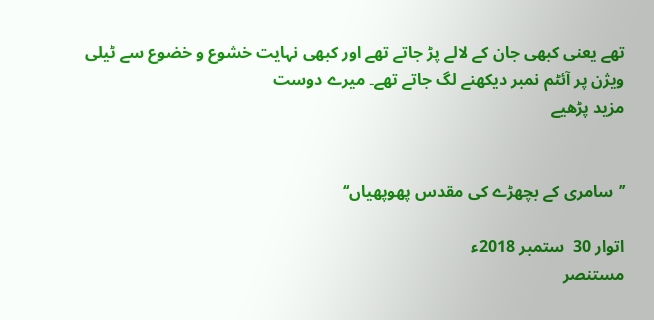تھے یعنی کبھی جان کے لالے پڑ جاتے تھے اور کبھی نہایت خشوع و خضوع سے ٹیلی ویژن پر آئٹم نمبر دیکھنے لگ جاتے تھے۔ میرے دوست
مزید پڑھیے


’’سامری کے بچھڑے کی مقدس پھوپھیاں‘‘

اتوار 30  ستمبر 2018ء
مستنصر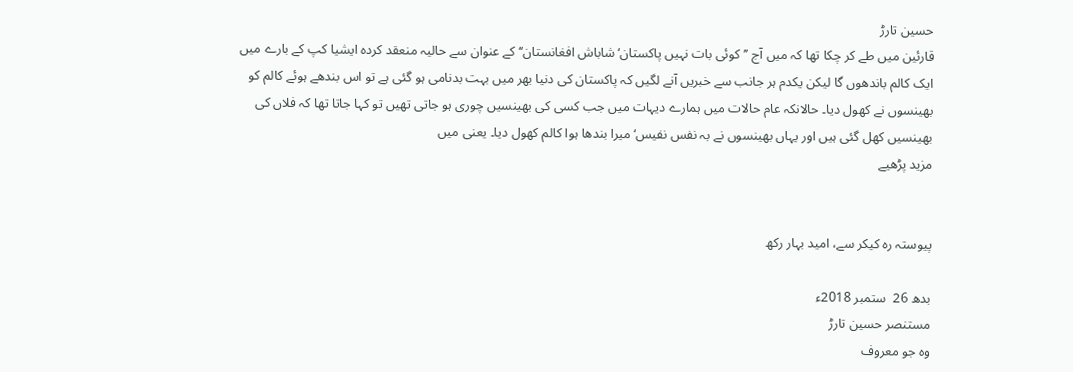حسین تارڑ
قارئین میں طے کر چکا تھا کہ میں آج ’’کوئی بات نہیں پاکستان‘ شاباش افغانستان‘‘ کے عنوان سے حالیہ منعقد کردہ ایشیا کپ کے بارے میں ایک کالم باندھوں گا لیکن یکدم ہر جانب سے خبریں آنے لگیں کہ پاکستان کی دنیا بھر میں بہت بدنامی ہو گئی ہے تو اس بندھے ہوئے کالم کو بھینسوں نے کھول دیا۔ حالانکہ عام حالات میں ہمارے دیہات میں جب کسی کی بھینسیں چوری ہو جاتی تھیں تو کہا جاتا تھا کہ فلاں کی بھینسیں کھل گئی ہیں اور یہاں بھینسوں نے بہ نفس نفیس‘ میرا بندھا ہوا کالم کھول دیا۔ یعنی میں
مزید پڑھیے


پیوستہ رہ کیکر سے، امید بہار رکھ

بدھ 26  ستمبر 2018ء
مستنصر حسین تارڑ
وہ جو معروف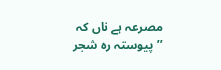مصرعہ ہے ناں کہ ’’پیوستہ رہ شجر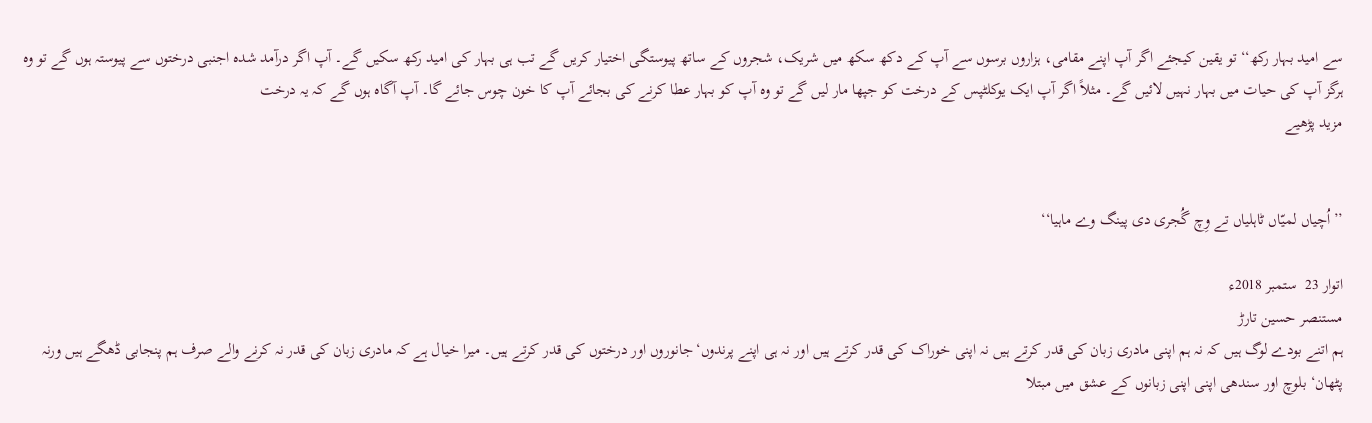سے امید بہار رکھ‘‘ تو یقین کیجئے اگر آپ اپنے مقامی، ہزاروں برسوں سے آپ کے دکھ سکھ میں شریک، شجروں کے ساتھ پیوستگی اختیار کریں گے تب ہی بہار کی امید رکھ سکیں گے۔ آپ اگر درآمد شدہ اجنبی درختوں سے پیوستہ ہوں گے تو وہ ہرگز آپ کی حیات میں بہار نہیں لائیں گے۔ مثلاً اگر آپ ایک یوکلٹپس کے درخت کو جپھا مار لیں گے تو وہ آپ کو بہار عطا کرنے کی بجائے آپ کا خون چوس جائے گا۔ آپ آگاہ ہوں گے کہ یہ درخت
مزید پڑھیے


’’اُچیاں لمیّاں ٹاہلیاں تے وِچ گُجری دی پینگ وے ماہیا‘‘

اتوار 23  ستمبر 2018ء
مستنصر حسین تارڑ
ہم اتنے بودے لوگ ہیں کہ نہ ہم اپنی مادری زبان کی قدر کرتے ہیں نہ اپنی خوراک کی قدر کرتے ہیں اور نہ ہی اپنے پرندوں‘جانوروں اور درختوں کی قدر کرتے ہیں۔ میرا خیال ہے کہ مادری زبان کی قدر نہ کرنے والے صرف ہم پنجابی ڈھگے ہیں ورنہ پٹھان‘ بلوچ اور سندھی اپنی اپنی زبانوں کے عشق میں مبتلا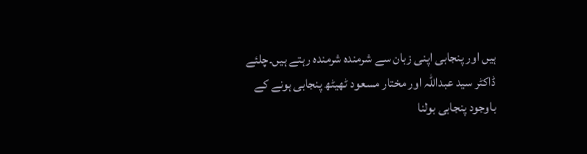ہیں اور پنجابی اپنی زبان سے شرمندہ شرمندہ رہتے ہیں۔چلئے ڈاکٹر سید عبداللہ اور مختار مسعود ٹھیٹھ پنجابی ہونے کے باوجود پنجابی بولنا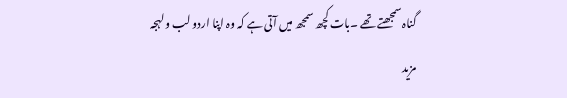گناہ سمجھتے تھے ۔بات کچھ سمجھ میں آتی ہے کہ وہ اپنا اردو لب و لہجہ
مزید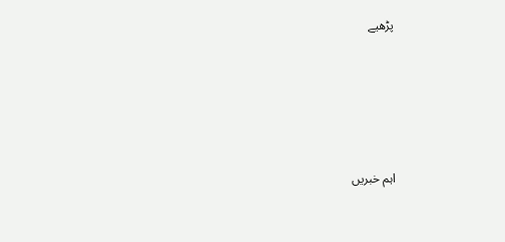پڑھیے








اہم خبریں